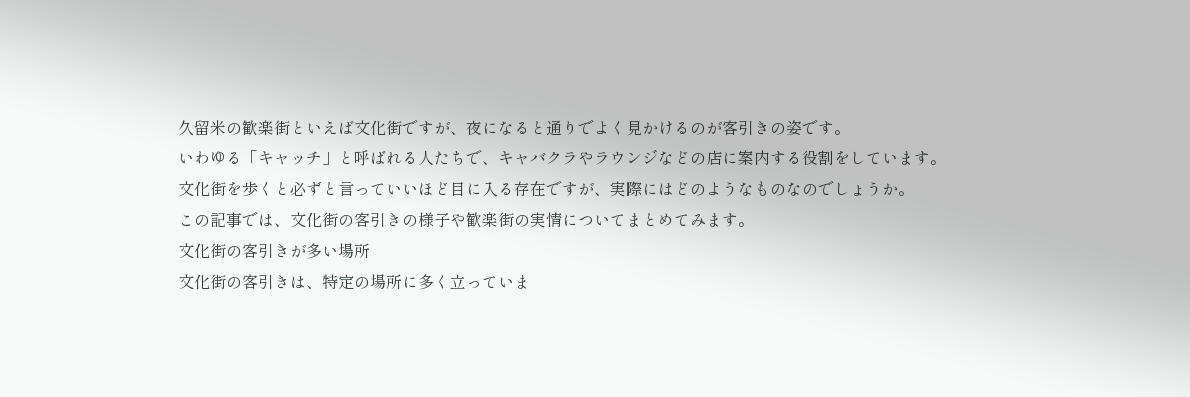久留米の歓楽街といえば文化街ですが、夜になると通りでよく見かけるのが客引きの姿です。
いわゆる「キャッチ」と呼ばれる人たちで、キャバクラやラウンジなどの店に案内する役割をしています。
文化街を歩くと必ずと言っていいほど目に入る存在ですが、実際にはどのようなものなのでしょうか。
この記事では、文化街の客引きの様子や歓楽街の実情についてまとめてみます。
文化街の客引きが多い場所
文化街の客引きは、特定の場所に多く立っていま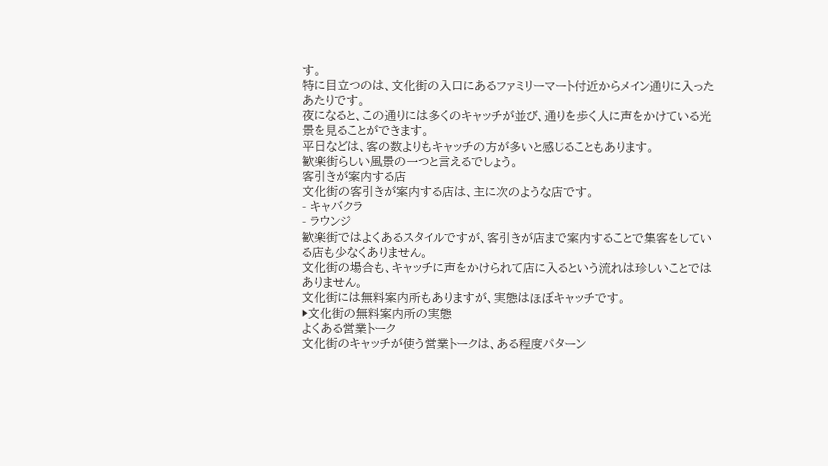す。
特に目立つのは、文化街の入口にあるファミリーマート付近からメイン通りに入ったあたりです。
夜になると、この通りには多くのキャッチが並び、通りを歩く人に声をかけている光景を見ることができます。
平日などは、客の数よりもキャッチの方が多いと感じることもあります。
歓楽街らしい風景の一つと言えるでしょう。
客引きが案内する店
文化街の客引きが案内する店は、主に次のような店です。
- キャバクラ
- ラウンジ
歓楽街ではよくあるスタイルですが、客引きが店まで案内することで集客をしている店も少なくありません。
文化街の場合も、キャッチに声をかけられて店に入るという流れは珍しいことではありません。
文化街には無料案内所もありますが、実態はほぼキャッチです。
▶文化街の無料案内所の実態
よくある営業トーク
文化街のキャッチが使う営業トークは、ある程度パターン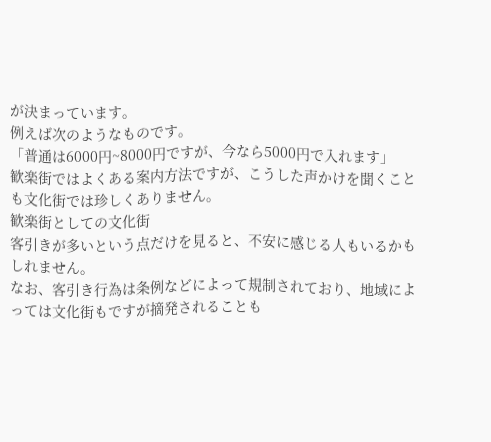が決まっています。
例えば次のようなものです。
「普通は6000円~8000円ですが、今なら5000円で入れます」
歓楽街ではよくある案内方法ですが、こうした声かけを聞くことも文化街では珍しくありません。
歓楽街としての文化街
客引きが多いという点だけを見ると、不安に感じる人もいるかもしれません。
なお、客引き行為は条例などによって規制されており、地域によっては文化街もですが摘発されることも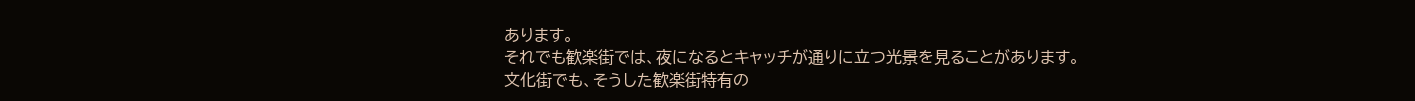あります。
それでも歓楽街では、夜になるとキャッチが通りに立つ光景を見ることがあります。
文化街でも、そうした歓楽街特有の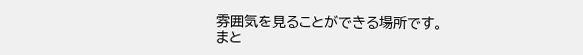雰囲気を見ることができる場所です。
まと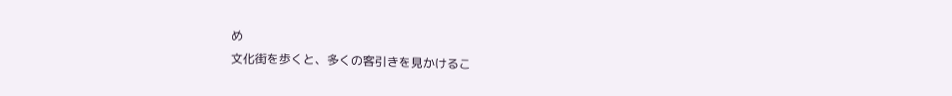め
文化街を歩くと、多くの客引きを見かけるこ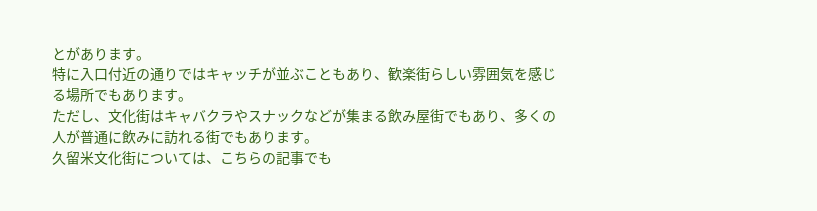とがあります。
特に入口付近の通りではキャッチが並ぶこともあり、歓楽街らしい雰囲気を感じる場所でもあります。
ただし、文化街はキャバクラやスナックなどが集まる飲み屋街でもあり、多くの人が普通に飲みに訪れる街でもあります。
久留米文化街については、こちらの記事でも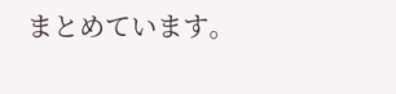まとめています。